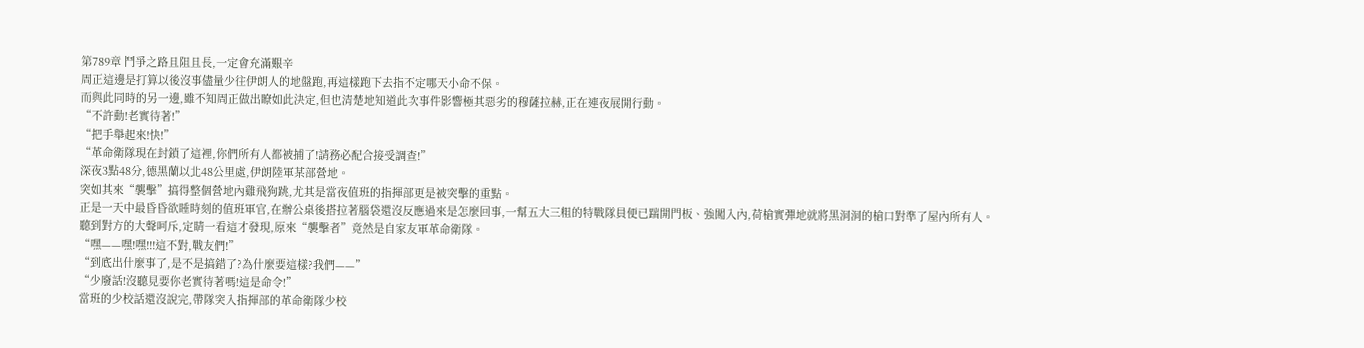第789章 鬥爭之路且阻且長,一定會充滿艱辛
周正這邊是打算以後沒事儘量少往伊朗人的地盤跑,再這樣跑下去指不定哪天小命不保。
而與此同時的另一邊,雖不知周正做出瞭如此決定,但也清楚地知道此次事件影響極其惡劣的穆薩拉赫,正在連夜展開行動。
“不許動!老實待著!”
“把手舉起來!快!”
“革命衛隊現在封鎖了這裡,你們所有人都被捕了!請務必配合接受調查!”
深夜3點48分,德黑蘭以北48公里處,伊朗陸軍某部營地。
突如其來“襲擊”搞得整個營地內雞飛狗跳,尤其是當夜值班的指揮部更是被突擊的重點。
正是一天中最昏昏欲睡時刻的值班軍官,在辦公桌後搭拉著腦袋還沒反應過來是怎麼回事,一幫五大三粗的特戰隊員便已踹開門板、強闖入內,荷槍實彈地就將黑洞洞的槍口對準了屋內所有人。
聽到對方的大聲呵斥,定睛一看這才發現,原來“襲擊者”竟然是自家友軍革命衛隊。
“嘿——嘿!嘿!!!這不對,戰友們!”
“到底出什麼事了,是不是搞錯了?為什麼要這樣?我們——”
“少廢話!沒聽見要你老實待著嗎!這是命令!”
當班的少校話還沒說完,帶隊突入指揮部的革命衛隊少校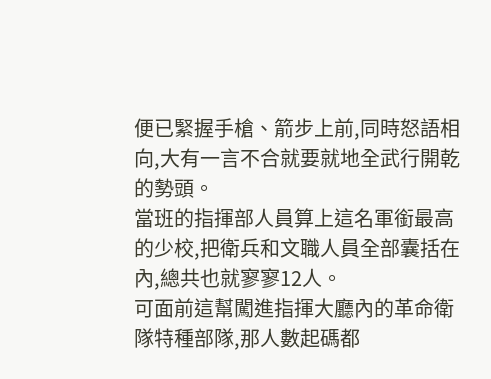便已緊握手槍、箭步上前,同時怒語相向,大有一言不合就要就地全武行開乾的勢頭。
當班的指揮部人員算上這名軍銜最高的少校,把衛兵和文職人員全部囊括在內,總共也就寥寥12人。
可面前這幫闖進指揮大廳內的革命衛隊特種部隊,那人數起碼都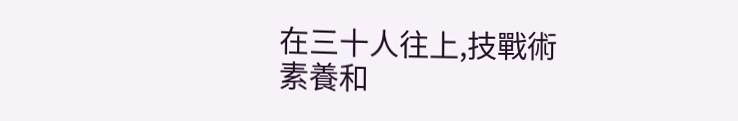在三十人往上,技戰術素養和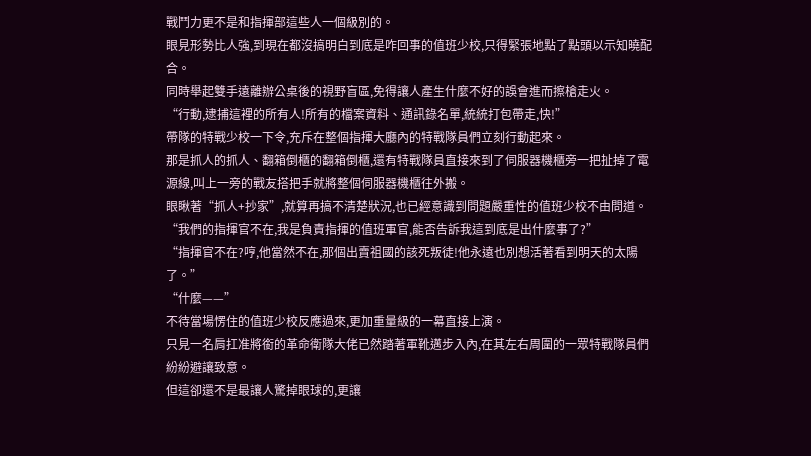戰鬥力更不是和指揮部這些人一個級別的。
眼見形勢比人強,到現在都沒搞明白到底是咋回事的值班少校,只得緊張地點了點頭以示知曉配合。
同時舉起雙手遠離辦公桌後的視野盲區,免得讓人產生什麼不好的誤會進而擦槍走火。
“行動,逮捕這裡的所有人!所有的檔案資料、通訊錄名單,統統打包帶走,快!”
帶隊的特戰少校一下令,充斥在整個指揮大廳內的特戰隊員們立刻行動起來。
那是抓人的抓人、翻箱倒櫃的翻箱倒櫃,還有特戰隊員直接來到了伺服器機櫃旁一把扯掉了電源線,叫上一旁的戰友搭把手就將整個伺服器機櫃往外搬。
眼瞅著“抓人+抄家”,就算再搞不清楚狀況,也已經意識到問題嚴重性的值班少校不由問道。
“我們的指揮官不在,我是負責指揮的值班軍官,能否告訴我這到底是出什麼事了?”
“指揮官不在?哼,他當然不在,那個出賣祖國的該死叛徒!他永遠也別想活著看到明天的太陽了。”
“什麼——”
不待當場愣住的值班少校反應過來,更加重量級的一幕直接上演。
只見一名肩扛准將銜的革命衛隊大佬已然踏著軍靴邁步入內,在其左右周圍的一眾特戰隊員們紛紛避讓致意。
但這卻還不是最讓人驚掉眼球的,更讓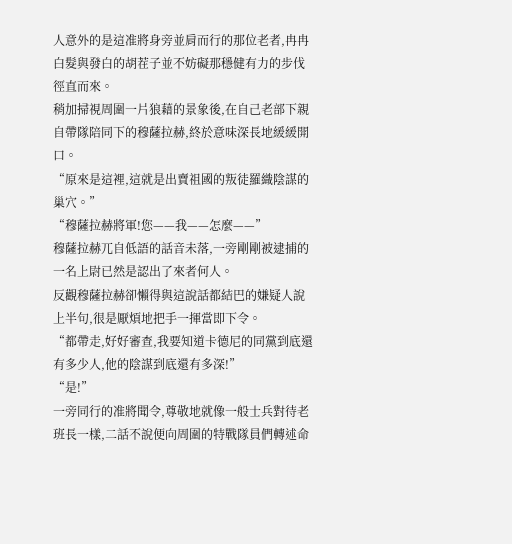人意外的是這准將身旁並肩而行的那位老者,冉冉白髮與發白的胡茬子並不妨礙那穩健有力的步伐徑直而來。
稍加掃視周圍一片狼藉的景象後,在自己老部下親自帶隊陪同下的穆薩拉赫,終於意味深長地緩緩開口。
“原來是這裡,這就是出賣祖國的叛徒羅織陰謀的巢穴。”
“穆薩拉赫將軍!您——我——怎麼——”
穆薩拉赫兀自低語的話音未落,一旁剛剛被逮捕的一名上尉已然是認出了來者何人。
反觀穆薩拉赫卻懶得與這說話都結巴的嫌疑人說上半句,很是厭煩地把手一揮當即下令。
“都帶走,好好審查,我要知道卡德尼的同黨到底還有多少人,他的陰謀到底還有多深!”
“是!”
一旁同行的准將聞令,尊敬地就像一般士兵對待老班長一樣,二話不說便向周圍的特戰隊員們轉述命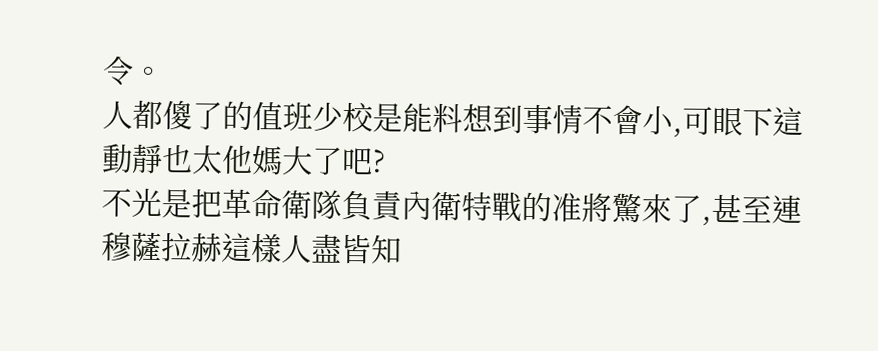令。
人都傻了的值班少校是能料想到事情不會小,可眼下這動靜也太他媽大了吧?
不光是把革命衛隊負責內衛特戰的准將驚來了,甚至連穆薩拉赫這樣人盡皆知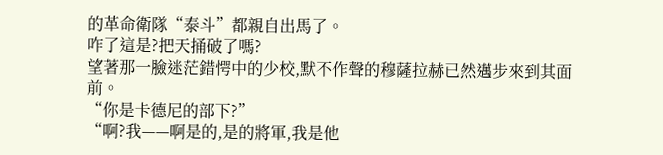的革命衛隊“泰斗”都親自出馬了。
咋了這是?把天捅破了嗎?
望著那一臉迷茫錯愕中的少校,默不作聲的穆薩拉赫已然邁步來到其面前。
“你是卡德尼的部下?”
“啊?我——啊是的,是的將軍,我是他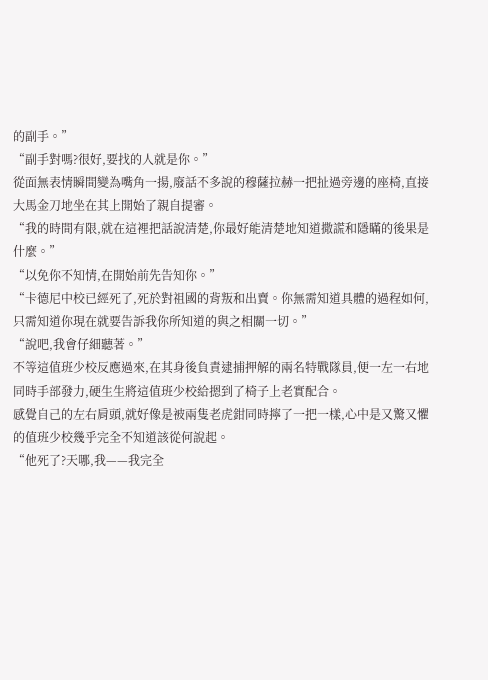的副手。”
“副手對嗎?很好,要找的人就是你。”
從面無表情瞬間變為嘴角一揚,廢話不多說的穆薩拉赫一把扯過旁邊的座椅,直接大馬金刀地坐在其上開始了親自提審。
“我的時間有限,就在這裡把話說清楚,你最好能清楚地知道撒謊和隱瞞的後果是什麼。”
“以免你不知情,在開始前先告知你。”
“卡德尼中校已經死了,死於對祖國的背叛和出賣。你無需知道具體的過程如何,只需知道你現在就要告訴我你所知道的與之相關一切。”
“說吧,我會仔細聽著。”
不等這值班少校反應過來,在其身後負責逮捕押解的兩名特戰隊員,便一左一右地同時手部發力,硬生生將這值班少校給摁到了椅子上老實配合。
感覺自己的左右肩頭,就好像是被兩隻老虎鉗同時擰了一把一樣,心中是又驚又懼的值班少校幾乎完全不知道該從何說起。
“他死了?天哪,我——我完全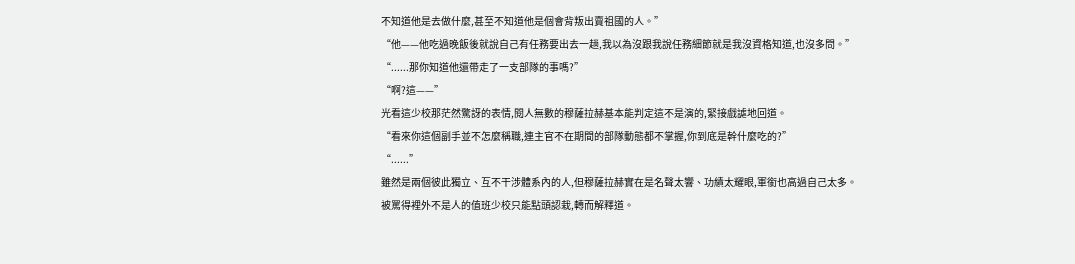不知道他是去做什麼,甚至不知道他是個會背叛出賣祖國的人。”
“他——他吃過晚飯後就說自己有任務要出去一趟,我以為沒跟我說任務細節就是我沒資格知道,也沒多問。”
“......那你知道他還帶走了一支部隊的事嗎?”
“啊?這——”
光看這少校那茫然驚訝的表情,閱人無數的穆薩拉赫基本能判定這不是演的,緊接戲謔地回道。
“看來你這個副手並不怎麼稱職,連主官不在期間的部隊動態都不掌握,你到底是幹什麼吃的?”
“......”
雖然是兩個彼此獨立、互不干涉體系內的人,但穆薩拉赫實在是名聲太響、功績太耀眼,軍銜也高過自己太多。
被罵得裡外不是人的值班少校只能點頭認栽,轉而解釋道。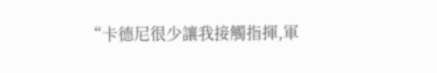“卡德尼很少讓我接觸指揮,軍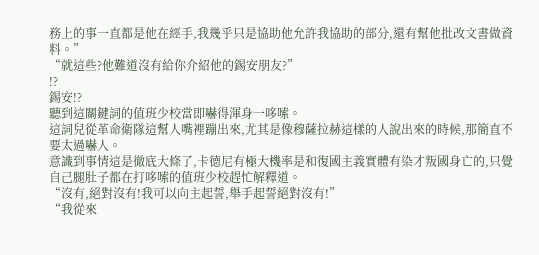務上的事一直都是他在經手,我幾乎只是協助他允許我協助的部分,還有幫他批改文書做資料。”
“就這些?他難道沒有給你介紹他的錫安朋友?”
!?
錫安!?
聽到這關鍵詞的值班少校當即嚇得渾身一哆嗦。
這詞兒從革命衛隊這幫人嘴裡蹦出來,尤其是像穆薩拉赫這樣的人說出來的時候,那簡直不要太過嚇人。
意識到事情這是徹底大條了,卡德尼有極大機率是和復國主義實體有染才叛國身亡的,只覺自己腿肚子都在打哆嗦的值班少校趕忙解釋道。
“沒有,絕對沒有!我可以向主起誓,舉手起誓絕對沒有!”
“我從來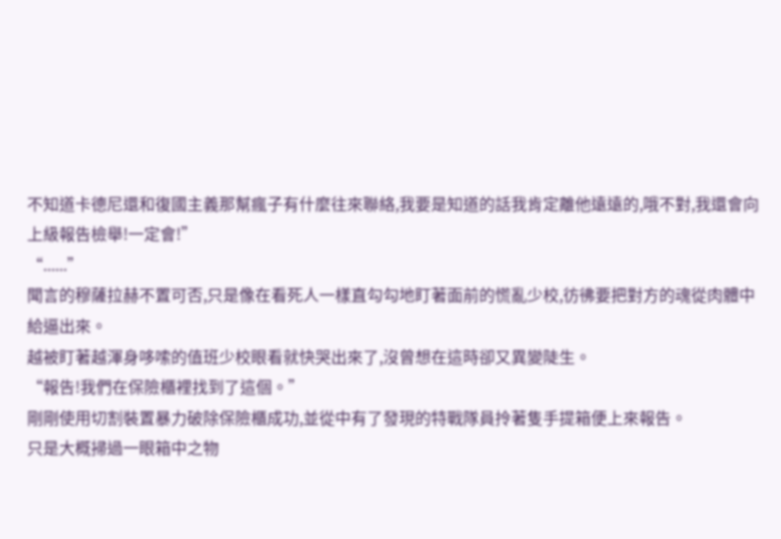不知道卡德尼還和復國主義那幫瘋子有什麼往來聯絡,我要是知道的話我肯定離他遠遠的,哦不對,我還會向上級報告檢舉!一定會!”
“......”
聞言的穆薩拉赫不置可否,只是像在看死人一樣直勾勾地盯著面前的慌亂少校,彷彿要把對方的魂從肉體中給逼出來。
越被盯著越渾身哆嗦的值班少校眼看就快哭出來了,沒曾想在這時卻又異變陡生。
“報告!我們在保險櫃裡找到了這個。”
剛剛使用切割裝置暴力破除保險櫃成功,並從中有了發現的特戰隊員拎著隻手提箱便上來報告。
只是大概掃過一眼箱中之物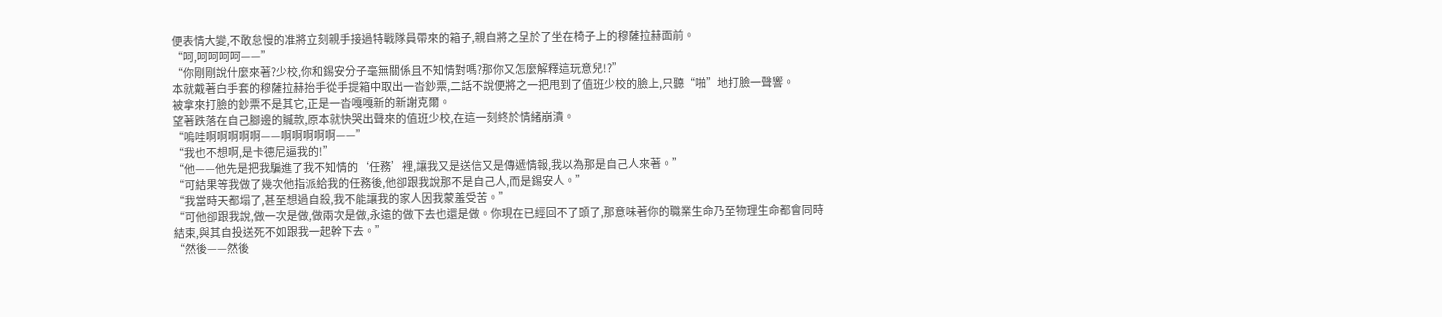便表情大變,不敢怠慢的准將立刻親手接過特戰隊員帶來的箱子,親自將之呈於了坐在椅子上的穆薩拉赫面前。
“呵,呵呵呵呵——”
“你剛剛說什麼來著?少校,你和錫安分子毫無關係且不知情對嗎?那你又怎麼解釋這玩意兒!?”
本就戴著白手套的穆薩拉赫抬手從手提箱中取出一沓鈔票,二話不說便將之一把甩到了值班少校的臉上,只聽“啪”地打臉一聲響。
被拿來打臉的鈔票不是其它,正是一沓嘎嘎新的新謝克爾。
望著跌落在自己腳邊的贓款,原本就快哭出聲來的值班少校,在這一刻終於情緒崩潰。
“嗚哇啊啊啊啊啊——啊啊啊啊啊——”
“我也不想啊,是卡德尼逼我的!”
“他——他先是把我騙進了我不知情的‘任務’裡,讓我又是送信又是傳遞情報,我以為那是自己人來著。”
“可結果等我做了幾次他指派給我的任務後,他卻跟我說那不是自己人,而是錫安人。”
“我當時天都塌了,甚至想過自殺,我不能讓我的家人因我蒙羞受苦。”
“可他卻跟我說,做一次是做,做兩次是做,永遠的做下去也還是做。你現在已經回不了頭了,那意味著你的職業生命乃至物理生命都會同時結束,與其自投送死不如跟我一起幹下去。”
“然後——然後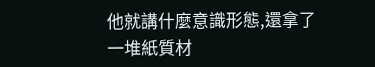他就講什麼意識形態,還拿了一堆紙質材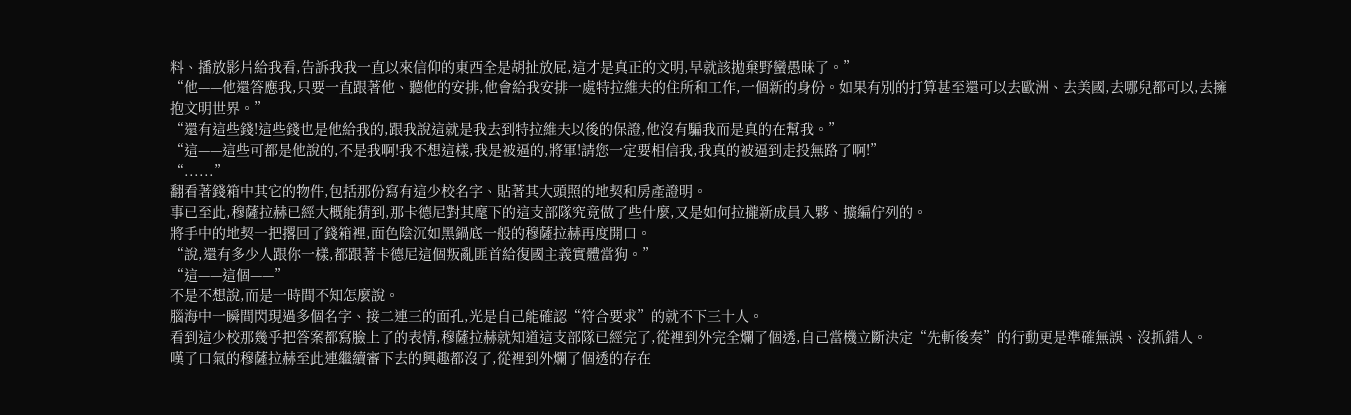料、播放影片給我看,告訴我我一直以來信仰的東西全是胡扯放屁,這才是真正的文明,早就該拋棄野蠻愚昧了。”
“他——他還答應我,只要一直跟著他、聽他的安排,他會給我安排一處特拉維夫的住所和工作,一個新的身份。如果有別的打算甚至還可以去歐洲、去美國,去哪兒都可以,去擁抱文明世界。”
“還有這些錢!這些錢也是他給我的,跟我說這就是我去到特拉維夫以後的保證,他沒有騙我而是真的在幫我。”
“這——這些可都是他說的,不是我啊!我不想這樣,我是被逼的,將軍!請您一定要相信我,我真的被逼到走投無路了啊!”
“......”
翻看著錢箱中其它的物件,包括那份寫有這少校名字、貼著其大頭照的地契和房產證明。
事已至此,穆薩拉赫已經大概能猜到,那卡德尼對其麾下的這支部隊究竟做了些什麼,又是如何拉攏新成員入夥、擴編佇列的。
將手中的地契一把撂回了錢箱裡,面色陰沉如黑鍋底一般的穆薩拉赫再度開口。
“說,還有多少人跟你一樣,都跟著卡德尼這個叛亂匪首給復國主義實體當狗。”
“這——這個——”
不是不想說,而是一時間不知怎麼說。
腦海中一瞬間閃現過多個名字、接二連三的面孔,光是自己能確認“符合要求”的就不下三十人。
看到這少校那幾乎把答案都寫臉上了的表情,穆薩拉赫就知道這支部隊已經完了,從裡到外完全爛了個透,自己當機立斷決定“先斬後奏”的行動更是準確無誤、沒抓錯人。
嘆了口氣的穆薩拉赫至此連繼續審下去的興趣都沒了,從裡到外爛了個透的存在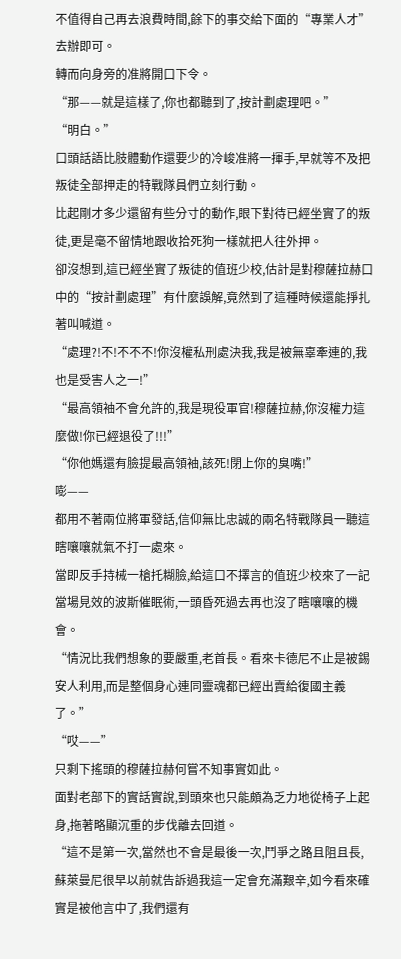不值得自己再去浪費時間,餘下的事交給下面的“專業人才”去辦即可。
轉而向身旁的准將開口下令。
“那——就是這樣了,你也都聽到了,按計劃處理吧。”
“明白。”
口頭話語比肢體動作還要少的冷峻准將一揮手,早就等不及把叛徒全部押走的特戰隊員們立刻行動。
比起剛才多少還留有些分寸的動作,眼下對待已經坐實了的叛徒,更是毫不留情地跟收拾死狗一樣就把人往外押。
卻沒想到,這已經坐實了叛徒的值班少校,估計是對穆薩拉赫口中的“按計劃處理”有什麼誤解,竟然到了這種時候還能掙扎著叫喊道。
“處理?!不!不不不!你沒權私刑處決我,我是被無辜牽連的,我也是受害人之一!”
“最高領袖不會允許的,我是現役軍官!穆薩拉赫,你沒權力這麼做!你已經退役了!!!”
“你他媽還有臉提最高領袖,該死!閉上你的臭嘴!”
嘭——
都用不著兩位將軍發話,信仰無比忠誠的兩名特戰隊員一聽這瞎嚷嚷就氣不打一處來。
當即反手持械一槍托糊臉,給這口不擇言的值班少校來了一記當場見效的波斯催眠術,一頭昏死過去再也沒了瞎嚷嚷的機會。
“情況比我們想象的要嚴重,老首長。看來卡德尼不止是被錫安人利用,而是整個身心連同靈魂都已經出賣給復國主義了。”
“哎——”
只剩下搖頭的穆薩拉赫何嘗不知事實如此。
面對老部下的實話實說,到頭來也只能頗為乏力地從椅子上起身,拖著略顯沉重的步伐離去回道。
“這不是第一次,當然也不會是最後一次,鬥爭之路且阻且長,蘇萊曼尼很早以前就告訴過我這一定會充滿艱辛,如今看來確實是被他言中了,我們還有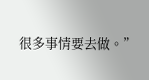很多事情要去做。”